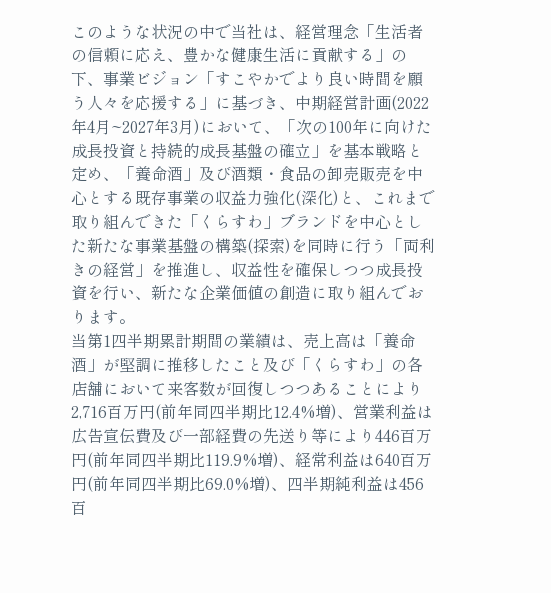このような状況の中で当社は、経営理念「生活者の信頼に応え、豊かな健康生活に貢献する」の下、事業ビジョン「すこやかでより良い時間を願う人々を応援する」に基づき、中期経営計画(2022年4月~2027年3月)において、「次の100年に向けた成長投資と持続的成長基盤の確立」を基本戦略と定め、「養命酒」及び酒類・食品の卸売販売を中心とする既存事業の収益力強化(深化)と、これまで取り組んできた「くらすわ」ブランドを中心とした新たな事業基盤の構築(探索)を同時に行う「両利きの経営」を推進し、収益性を確保しつつ成長投資を行い、新たな企業価値の創造に取り組んでおります。
当第1四半期累計期間の業績は、売上高は「養命酒」が堅調に推移したこと及び「くらすわ」の各店舗において来客数が回復しつつあることにより2,716百万円(前年同四半期比12.4%増)、営業利益は広告宣伝費及び一部経費の先送り等により446百万円(前年同四半期比119.9%増)、経常利益は640百万円(前年同四半期比69.0%増)、四半期純利益は456百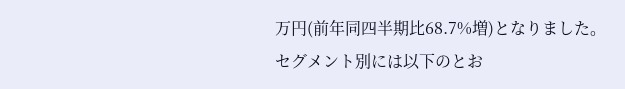万円(前年同四半期比68.7%増)となりました。
セグメント別には以下のとお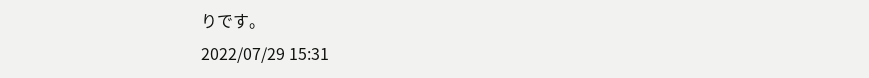りです。
2022/07/29 15:31